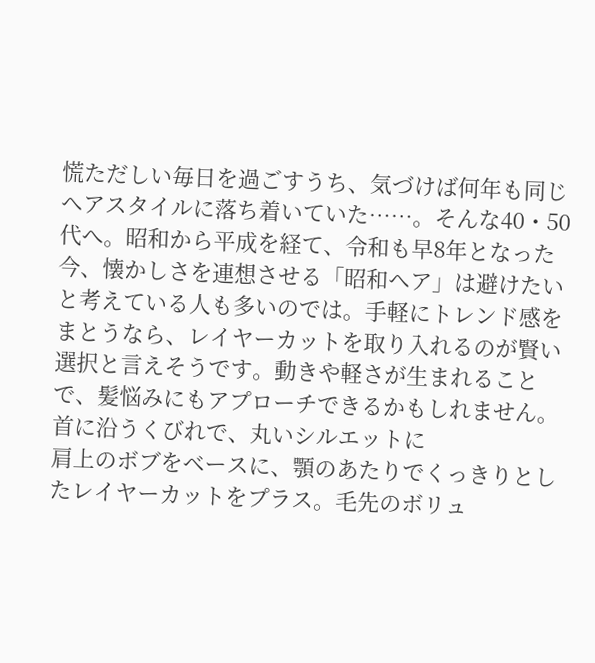慌ただしい毎日を過ごすうち、気づけば何年も同じヘアスタイルに落ち着いていた……。そんな40・50代へ。昭和から平成を経て、令和も早8年となった今、懐かしさを連想させる「昭和ヘア」は避けたいと考えている人も多いのでは。手軽にトレンド感をまとうなら、レイヤーカットを取り入れるのが賢い選択と言えそうです。動きや軽さが生まれることで、髪悩みにもアプローチできるかもしれません。
首に沿うくびれで、丸いシルエットに
肩上のボブをベースに、顎のあたりでくっきりとしたレイヤーカットをプラス。毛先のボリュ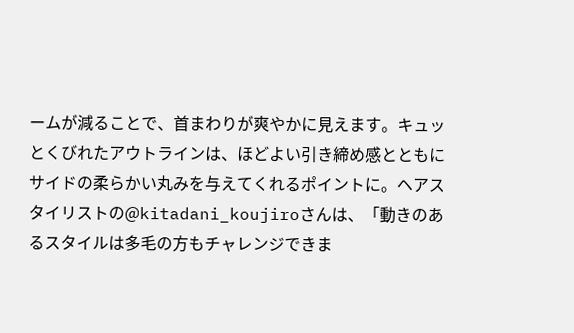ームが減ることで、首まわりが爽やかに見えます。キュッとくびれたアウトラインは、ほどよい引き締め感とともにサイドの柔らかい丸みを与えてくれるポイントに。ヘアスタイリストの@kitadani_koujiroさんは、「動きのあるスタイルは多毛の方もチャレンジできま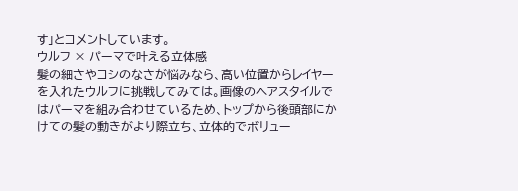す」とコメントしています。
ウルフ × パーマで叶える立体感
髪の細さやコシのなさが悩みなら、高い位置からレイヤーを入れたウルフに挑戦してみては。画像のヘアスタイルではパーマを組み合わせているため、トップから後頭部にかけての髪の動きがより際立ち、立体的でボリュー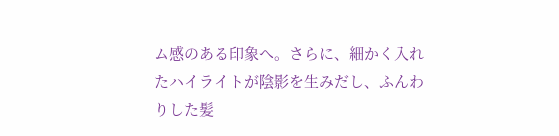ム感のある印象へ。さらに、細かく入れたハイライトが陰影を生みだし、ふんわりした髪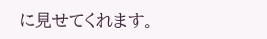に見せてくれます。